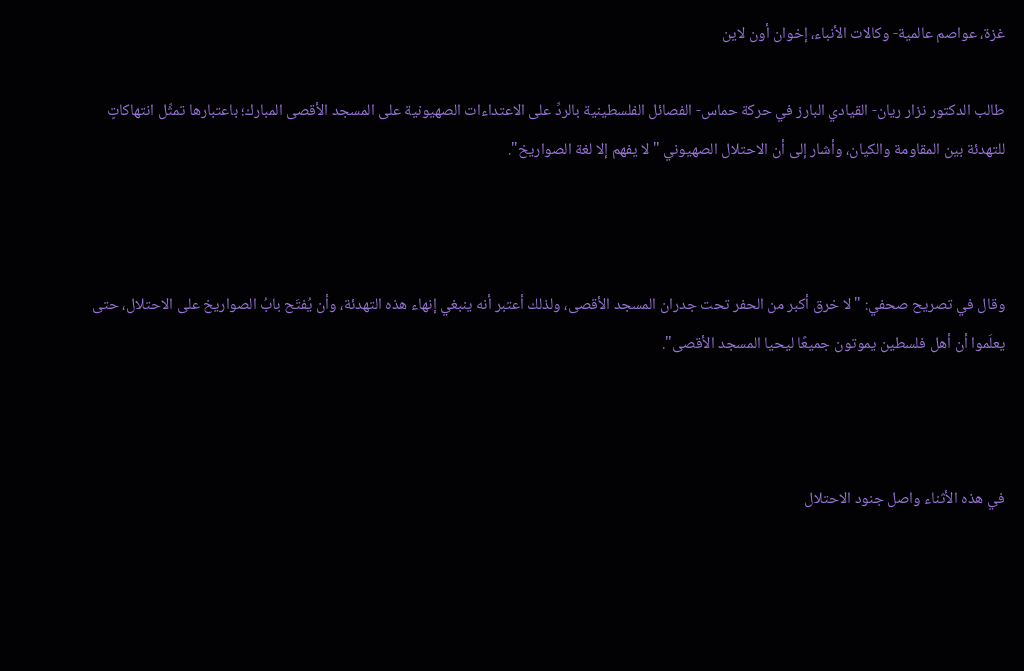غزة، عواصم عالمية- وكالات الأنباء، إخوان أون لاين

طالب الدكتور نزار ريان- القيادي البارز في حركة حماس- الفصائل الفلسطينية بالردِّ على الاعتداءات الصهيونية على المسجد الأقصى المبارك؛ باعتبارها تمثِّل انتهاكاتٍ للتهدئة بين المقاومة والكيان، وأشار إلى أن الاحتلال الصهيوني "لا يفهم إلا لغة الصواريخ".



وقال في تصريح صحفي: "لا خرق أكبر من الحفر تحت جدران المسجد الأقصى، ولذلك أعتبر أنه ينبغي إنهاء هذه التهدئة، وأن يُفتَح بابُ الصواريخ على الاحتلال، حتى يعلَموا أن أهل فلسطين يموتون جميعًا ليحيا المسجد الأقصى".



في هذه الأثناء واصل جنود الاحتلال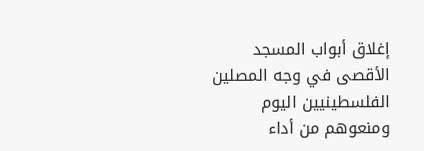إغلاق أبواب المسجد الأقصى في وجه المصلين الفلسطينيين اليوم ومنعوهم من أداء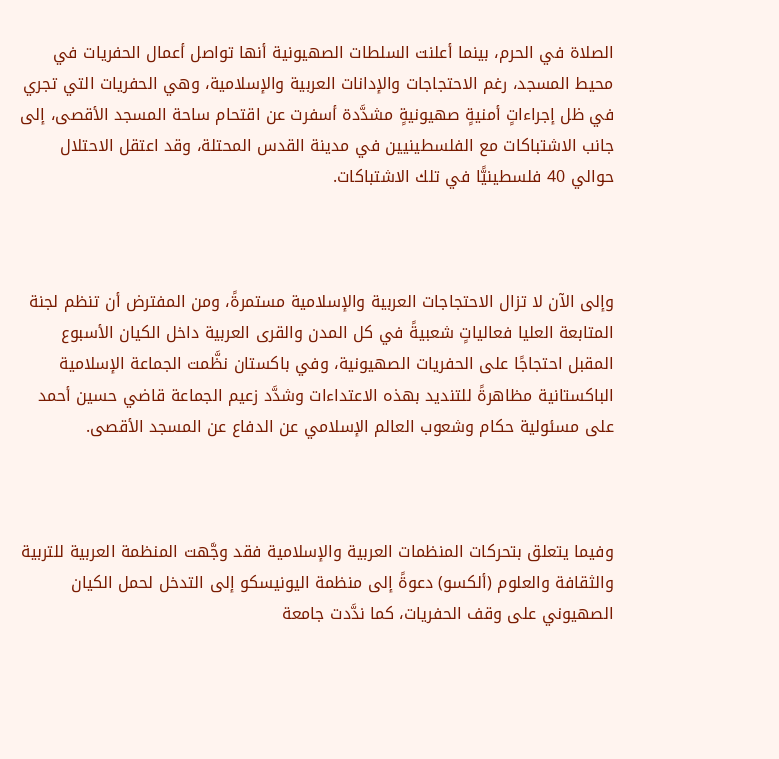الصلاة في الحرم، بينما أعلنت السلطات الصهيونية أنها تواصل أعمال الحفريات في محيط المسجد، رغم الاحتجاجات والإدانات العربية والإسلامية، وهي الحفريات التي تجري في ظل إجراءاتٍ أمنيةٍ صهيونيةٍ مشدَّدة أسفرت عن اقتحام ساحة المسجد الأقصى، إلى جانب الاشتباكات مع الفلسطينيين في مدينة القدس المحتلة، وقد اعتقل الاحتلال حوالي 40 فلسطينيًّا في تلك الاشتباكات.



وإلى الآن لا تزال الاحتجاجات العربية والإسلامية مستمرةً، ومن المفترض أن تنظم لجنة المتابعة العليا فعالياتٍ شعبيةً في كل المدن والقرى العربية داخل الكيان الأسبوع المقبل احتجاجًا على الحفريات الصهيونية، وفي باكستان نظَّمت الجماعة الإسلامية الباكستانية مظاهرةً للتنديد بهذه الاعتداءات وشدَّد زعيم الجماعة قاضي حسين أحمد على مسئولية حكام وشعوب العالم الإسلامي عن الدفاع عن المسجد الأقصى.



وفيما يتعلق بتحركات المنظمات العربية والإسلامية فقد وجَّهت المنظمة العربية للتربية والثقافة والعلوم (ألكسو) دعوةً إلى منظمة اليونيسكو إلى التدخل لحمل الكيان الصهيوني على وقف الحفريات، كما ندَّدت جامعة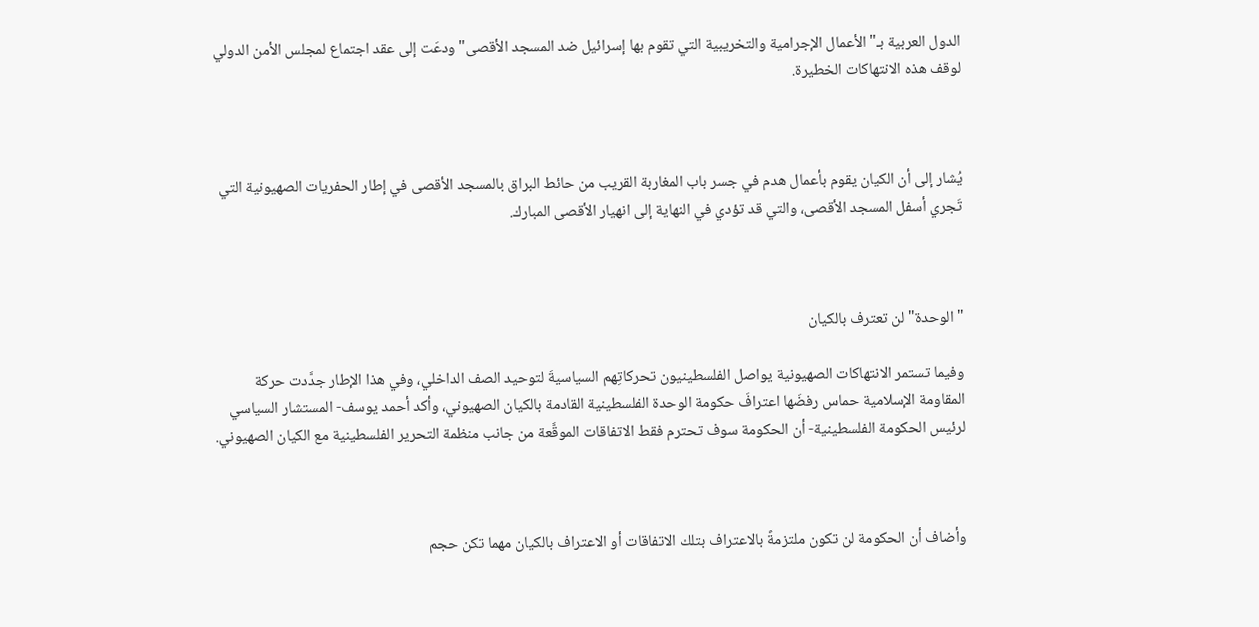الدول العربية بـ"الأعمال الإجرامية والتخريبية التي تقوم بها إسرائيل ضد المسجد الأقصى" ودعَت إلى عقد اجتماع لمجلس الأمن الدولي لوقف هذه الانتهاكات الخطيرة.



يُشار إلى أن الكيان يقوم بأعمال هدم في جسر باب المغاربة القريب من حائط البراق بالمسجد الأقصى في إطار الحفريات الصهيونية التي تَجري أسفل المسجد الأقصى، والتي قد تؤدي في النهاية إلى انهيار الأقصى المبارك.



"الوحدة" لن تعترف بالكيان

وفيما تستمر الانتهاكات الصهيونية يواصل الفلسطينيون تحركاتِهم السياسيةَ لتوحيد الصف الداخلي، وفي هذا الإطار جدَّدت حركة المقاومة الإسلامية حماس رفضَها اعترافَ حكومة الوحدة الفلسطينية القادمة بالكيان الصهيوني، وأكد أحمد يوسف- المستشار السياسي لرئيس الحكومة الفلسطينية- أن الحكومة سوف تحترم فقط الاتفاقات الموقَّعة من جانب منظمة التحرير الفلسطينية مع الكيان الصهيوني.



وأضاف أن الحكومة لن تكون ملتزمةً بالاعتراف بتلك الاتفاقات أو الاعتراف بالكيان مهما تكن حجم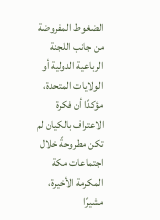الضغوط المفروضة من جانب اللجنة الرباعية الدولية أو الولايات المتحدة، مؤكدًا أن فكرة الاعتراف بالكيان لم تكن مطروحةً خلال اجتماعات مكة المكرمة الأخيرة، مشيرًا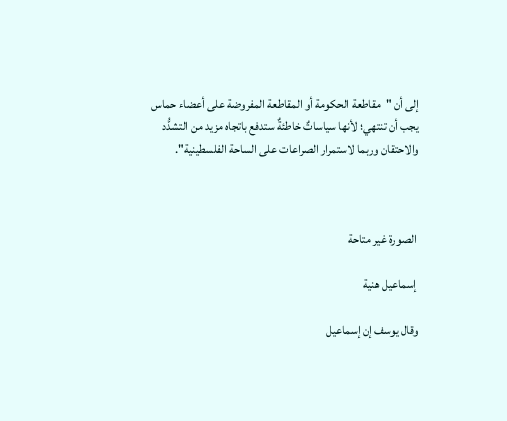إلى أن "مقاطعة الحكومة أو المقاطعة المفروضة على أعضاء حماس يجب أن تنتهي؛ لأنها سياساتٌ خاطئةٌ ستدفع باتجاه مزيد من التشدُّد والاحتقان وربما لاستمرار الصراعات على الساحة الفلسطينية".



 الصورة غير متاحة

 إسماعيل هنية

وقال يوسف إن إسماعيل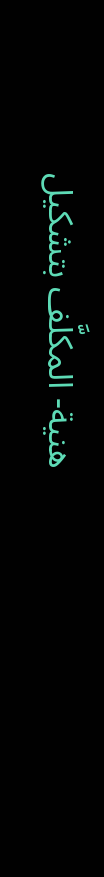هنية- المكلَّف بتشكيل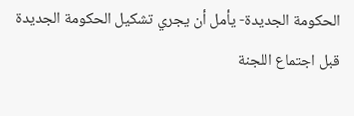الحكومة الجديدة- يأمل أن يجري تشكيل الحكومة الجديدة قبل اجتماع اللجنة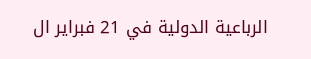الرباعية الدولية في 21 فبراير ال